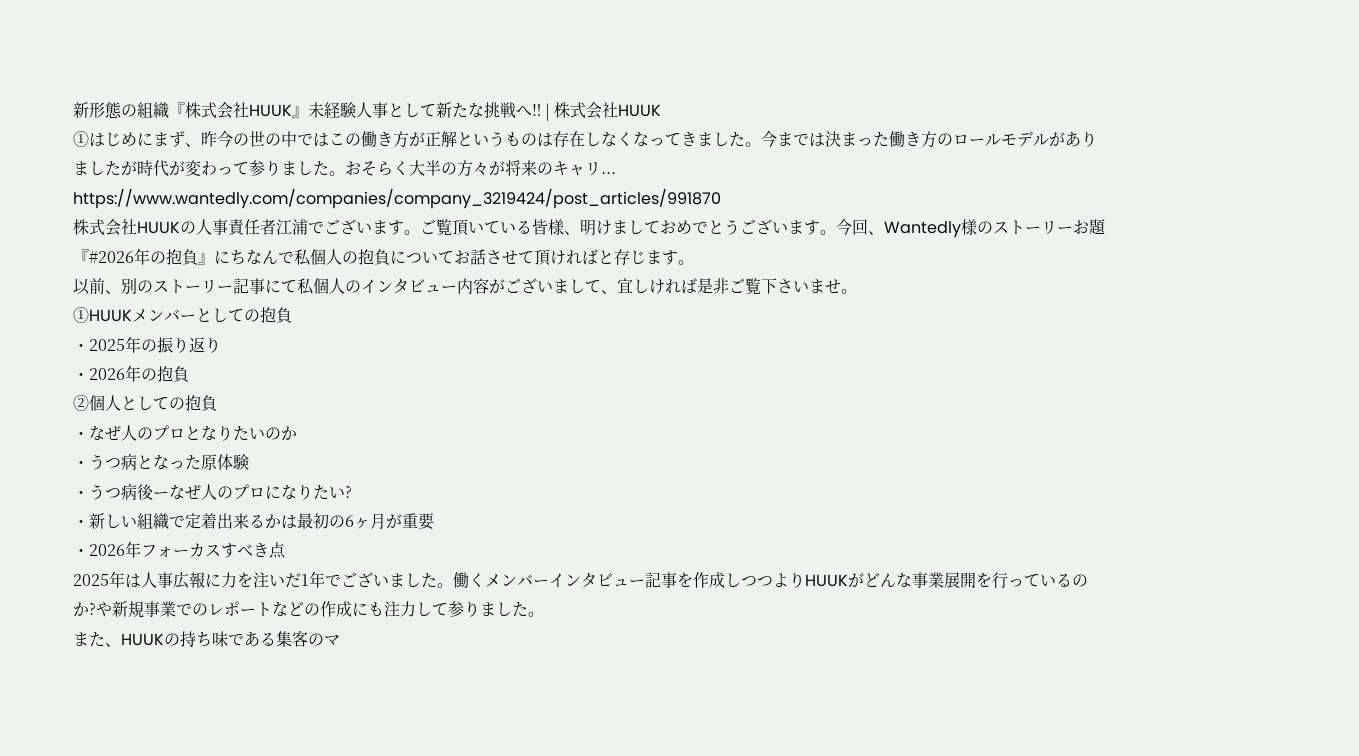新形態の組織『株式会社HUUK』未経験人事として新たな挑戦へ‼ | 株式会社HUUK
①はじめにまず、昨今の世の中ではこの働き方が正解というものは存在しなくなってきました。今までは決まった働き方のロールモデルがありましたが時代が変わって参りました。おそらく大半の方々が将来のキャリ...
https://www.wantedly.com/companies/company_3219424/post_articles/991870
株式会社HUUKの人事責任者江浦でございます。ご覧頂いている皆様、明けましておめでとうございます。今回、Wantedly様のストーリーお題『#2026年の抱負』にちなんで私個人の抱負についてお話させて頂ければと存じます。
以前、別のストーリー記事にて私個人のインタビュー内容がございまして、宜しければ是非ご覧下さいませ。
①HUUKメンバーとしての抱負
・2025年の振り返り
・2026年の抱負
②個人としての抱負
・なぜ人のプロとなりたいのか
・うつ病となった原体験
・うつ病後ーなぜ人のプロになりたい?
・新しい組織で定着出来るかは最初の6ヶ月が重要
・2026年フォーカスすべき点
2025年は人事広報に力を注いだ1年でございました。働くメンバーインタビュー記事を作成しつつよりHUUKがどんな事業展開を行っているのか?や新規事業でのレポートなどの作成にも注力して参りました。
また、HUUKの持ち味である集客のマ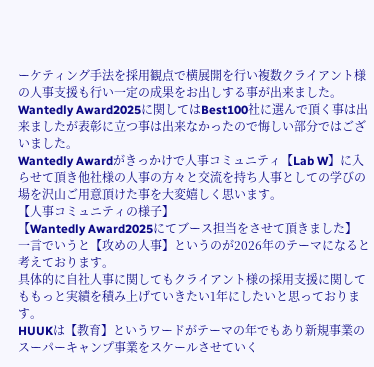ーケティング手法を採用観点で横展開を行い複数クライアント様の人事支援も行い一定の成果をお出しする事が出来ました。
Wantedly Award2025に関してはBest100社に選んで頂く事は出来ましたが表彰に立つ事は出来なかったので悔しい部分ではございました。
Wantedly Awardがきっかけで人事コミュニティ【Lab W】に入らせて頂き他社様の人事の方々と交流を持ち人事としての学びの場を沢山ご用意頂けた事を大変嬉しく思います。
【人事コミュニティの様子】
【Wantedly Award2025にてブース担当をさせて頂きました】
一言でいうと【攻めの人事】というのが2026年のテーマになると考えております。
具体的に自社人事に関してもクライアント様の採用支援に関してももっと実績を積み上げていきたい1年にしたいと思っております。
HUUKは【教育】というワードがテーマの年でもあり新規事業のスーパーキャンプ事業をスケールさせていく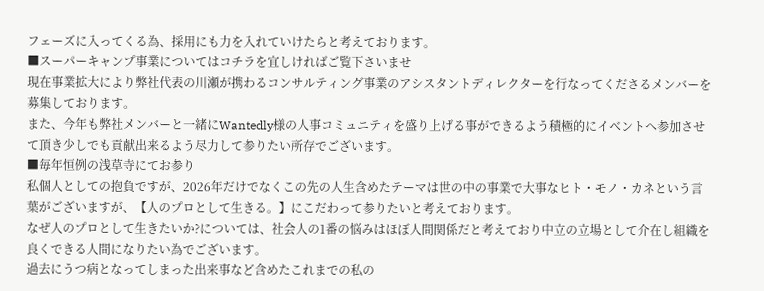フェーズに入ってくる為、採用にも力を入れていけたらと考えております。
■スーパーキャンプ事業についてはコチラを宜しければご覧下さいませ
現在事業拡大により弊社代表の川瀬が携わるコンサルティング事業のアシスタントディレクターを行なってくださるメンバーを募集しております。
また、今年も弊社メンバーと一緒にWantedly様の人事コミュニティを盛り上げる事ができるよう積極的にイベントへ参加させて頂き少しでも貢献出来るよう尽力して参りたい所存でございます。
■毎年恒例の浅草寺にてお参り
私個人としての抱負ですが、2026年だけでなくこの先の人生含めたテーマは世の中の事業で大事なヒト・モノ・カネという言葉がございますが、【人のプロとして生きる。】にこだわって参りたいと考えております。
なぜ人のプロとして生きたいか?については、社会人の1番の悩みはほぼ人間関係だと考えており中立の立場として介在し組織を良くできる人間になりたい為でございます。
過去にうつ病となってしまった出来事など含めたこれまでの私の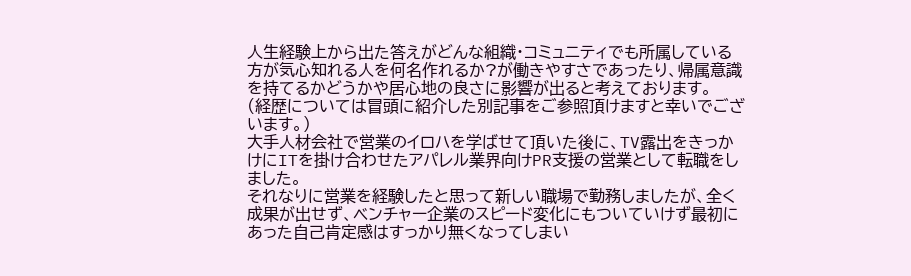人生経験上から出た答えがどんな組織・コミュニティでも所属している方が気心知れる人を何名作れるか?が働きやすさであったり、帰属意識を持てるかどうかや居心地の良さに影響が出ると考えております。
(経歴については冒頭に紹介した別記事をご参照頂けますと幸いでございます。)
大手人材会社で営業のイロハを学ばせて頂いた後に、TV露出をきっかけにITを掛け合わせたアパレル業界向けPR支援の営業として転職をしました。
それなりに営業を経験したと思って新しい職場で勤務しましたが、全く成果が出せず、ベンチャー企業のスピード変化にもついていけず最初にあった自己肯定感はすっかり無くなってしまい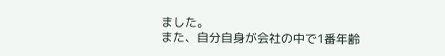ました。
また、自分自身が会社の中で1番年齢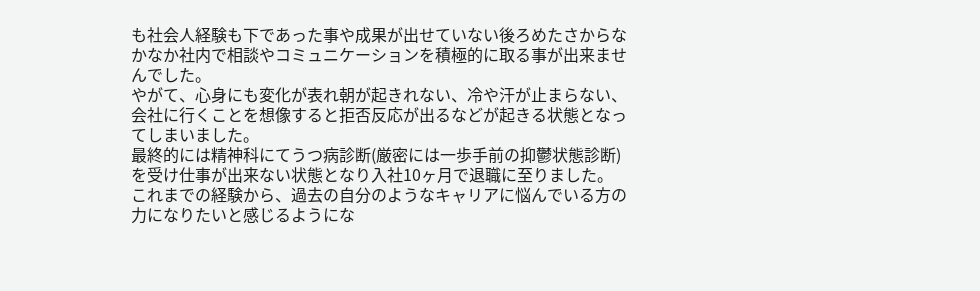も社会人経験も下であった事や成果が出せていない後ろめたさからなかなか社内で相談やコミュニケーションを積極的に取る事が出来ませんでした。
やがて、心身にも変化が表れ朝が起きれない、冷や汗が止まらない、会社に行くことを想像すると拒否反応が出るなどが起きる状態となってしまいました。
最終的には精神科にてうつ病診断(厳密には一歩手前の抑鬱状態診断)を受け仕事が出来ない状態となり入社10ヶ月で退職に至りました。
これまでの経験から、過去の自分のようなキャリアに悩んでいる方の力になりたいと感じるようにな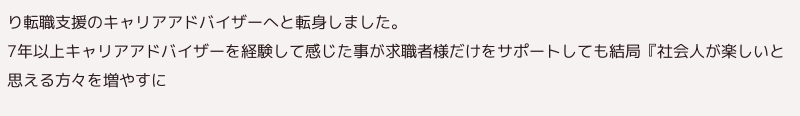り転職支援のキャリアアドバイザーへと転身しました。
7年以上キャリアアドバイザーを経験して感じた事が求職者様だけをサポートしても結局『社会人が楽しいと思える方々を増やすに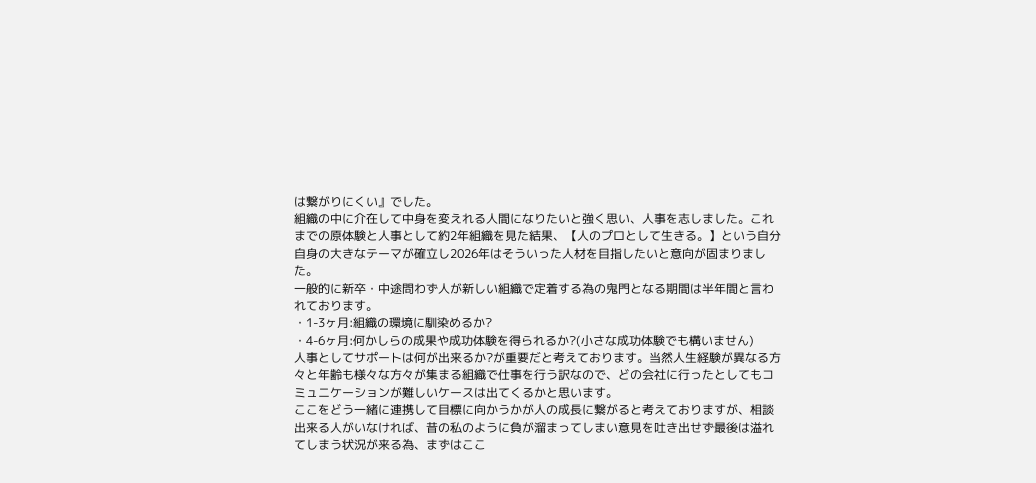は繋がりにくい』でした。
組織の中に介在して中身を変えれる人間になりたいと強く思い、人事を志しました。これまでの原体験と人事として約2年組織を見た結果、【人のプロとして生きる。】という自分自身の大きなテーマが確立し2026年はそういった人材を目指したいと意向が固まりました。
一般的に新卒・中途問わず人が新しい組織で定着する為の鬼門となる期間は半年間と言われております。
・1-3ヶ月:組織の環境に馴染めるか?
・4-6ヶ月:何かしらの成果や成功体験を得られるか?(小さな成功体験でも構いません)
人事としてサポートは何が出来るか?が重要だと考えております。当然人生経験が異なる方々と年齢も様々な方々が集まる組織で仕事を行う訳なので、どの会社に行ったとしてもコミュニケーションが難しいケースは出てくるかと思います。
ここをどう一緒に連携して目標に向かうかが人の成長に繋がると考えておりますが、相談出来る人がいなければ、昔の私のように負が溜まってしまい意見を吐き出せず最後は溢れてしまう状況が来る為、まずはここ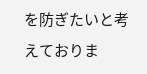を防ぎたいと考えておりま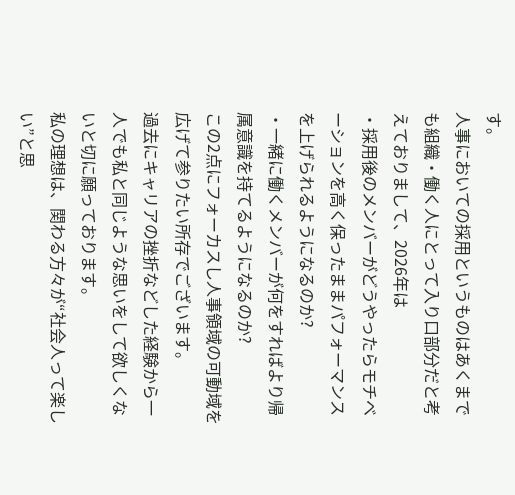す。
人事においての採用というものはあくまでも組織・働く人にとって入り口部分だと考えておりまして、2026年は
・採用後のメンバーがどうやったらモチベーションを高く保ったままパフォーマンスを上げられるようになるのか?
・一緒に働くメンバーが何をすればより帰属意識を持てるようになるのか?
この2点にフォーカスし人事領域の可動域を広げて参りたい所存でございます。
過去にキャリアの挫折などした経験から一人でも私と同じような思いをして欲しくないと切に願っております。
私の理想は、関わる方々が“社会人って楽しい”と思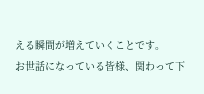える瞬間が増えていくことです。
お世話になっている皆様、関わって下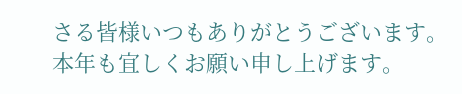さる皆様いつもありがとうございます。
本年も宜しくお願い申し上げます。